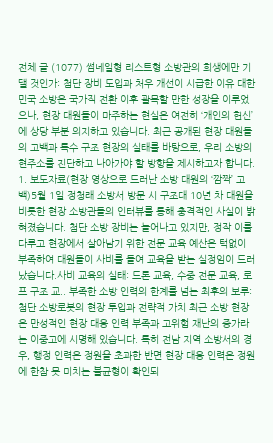전체 글 (1077) 썸네일형 리스트형 소방관의 희생에만 기댈 것인가: 첨단 장비 도입과 처우 개선이 시급한 이유 대한민국 소방은 국가직 전환 이후 괄목할 만한 성장을 이루었으나, 현장 대원들이 마주하는 현실은 여전히 ‘개인의 헌신’에 상당 부분 의지하고 있습니다. 최근 공개된 현장 대원들의 고백과 특수 구조 현장의 실태를 바탕으로, 우리 소방의 현주소를 진단하고 나아가야 할 방향을 제시하고자 합니다. 1. 보도자료(현장 영상으로 드러난 소방 대원의 ‘깜짝’ 고백)5월 1일 정청래 소방서 방문 시 구조대 10년 차 대원을 비롯한 현장 소방관들의 인터뷰를 통해 충격적인 사실이 밝혀졌습니다. 첨단 소방 장비는 늘어나고 있지만, 정작 이를 다루고 현장에서 살아남기 위한 전문 교육 예산은 턱없이 부족하여 대원들이 사비를 들여 교육을 받는 실정임이 드러났습니다.사비 교육의 실태: 드론 교육, 수중 전문 교육, 로프 구조 교.. 부족한 소방 인력의 한계를 넘는 최후의 보루: 첨단 소방로봇의 현장 투입과 전략적 가치 최근 소방 현장은 만성적인 현장 대응 인력 부족과 고위험 재난의 증가라는 이중고에 시명해 있습니다. 특히 전남 지역 소방서의 경우, 행정 인력은 정원을 초과한 반면 현장 대응 인력은 정원에 한참 못 미치는 불균형이 확인되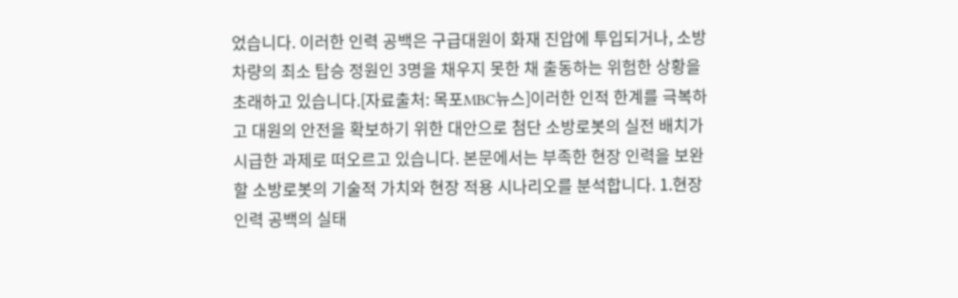었습니다. 이러한 인력 공백은 구급대원이 화재 진압에 투입되거나, 소방차량의 최소 탑승 정원인 3명을 채우지 못한 채 출동하는 위험한 상황을 초래하고 있습니다.[자료출처: 목포MBC뉴스]이러한 인적 한계를 극복하고 대원의 안전을 확보하기 위한 대안으로 첨단 소방로봇의 실전 배치가 시급한 과제로 떠오르고 있습니다. 본문에서는 부족한 현장 인력을 보완할 소방로봇의 기술적 가치와 현장 적용 시나리오를 분석합니다. 1.현장 인력 공백의 실태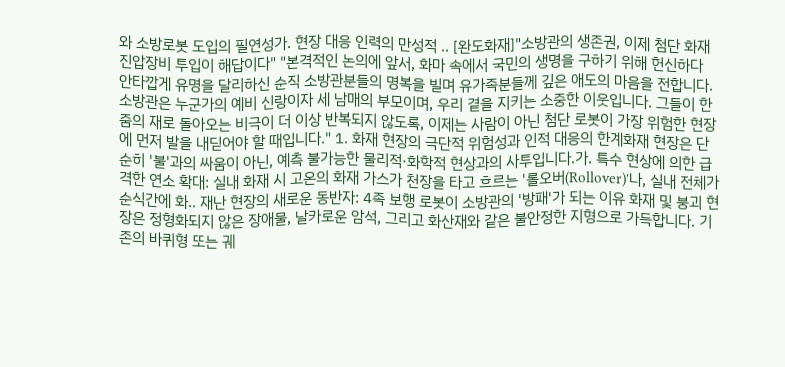와 소방로봇 도입의 필연성가. 현장 대응 인력의 만성적 .. [완도화재]"소방관의 생존권, 이제 첨단 화재진압장비 투입이 해답이다" "본격적인 논의에 앞서, 화마 속에서 국민의 생명을 구하기 위해 헌신하다 안타깝게 유명을 달리하신 순직 소방관분들의 명복을 빌며 유가족분들께 깊은 애도의 마음을 전합니다. 소방관은 누군가의 예비 신랑이자 세 남매의 부모이며, 우리 곁을 지키는 소중한 이웃입니다. 그들이 한 줌의 재로 돌아오는 비극이 더 이상 반복되지 않도록, 이제는 사람이 아닌 첨단 로봇이 가장 위험한 현장에 먼저 발을 내딛어야 할 때입니다." 1. 화재 현장의 극단적 위험성과 인적 대응의 한계화재 현장은 단순히 '불'과의 싸움이 아닌, 예측 불가능한 물리적·화학적 현상과의 사투입니다.가. 특수 현상에 의한 급격한 연소 확대: 실내 화재 시 고온의 화재 가스가 천장을 타고 흐르는 '롤오버(Rollover)'나, 실내 전체가 순식간에 화.. 재난 현장의 새로운 동반자: 4족 보행 로봇이 소방관의 '방패'가 되는 이유 화재 및 붕괴 현장은 정형화되지 않은 장애물, 날카로운 암석, 그리고 화산재와 같은 불안정한 지형으로 가득합니다. 기존의 바퀴형 또는 궤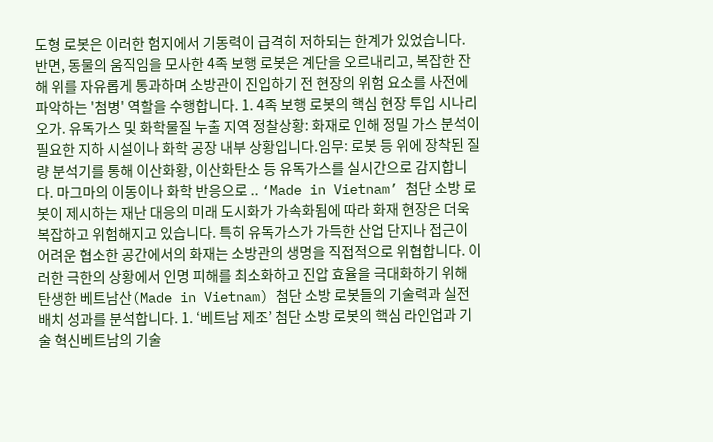도형 로봇은 이러한 험지에서 기동력이 급격히 저하되는 한계가 있었습니다. 반면, 동물의 움직임을 모사한 4족 보행 로봇은 계단을 오르내리고, 복잡한 잔해 위를 자유롭게 통과하며 소방관이 진입하기 전 현장의 위험 요소를 사전에 파악하는 '첨병' 역할을 수행합니다. 1. 4족 보행 로봇의 핵심 현장 투입 시나리오가. 유독가스 및 화학물질 누출 지역 정찰상황: 화재로 인해 정밀 가스 분석이 필요한 지하 시설이나 화학 공장 내부 상황입니다.임무: 로봇 등 위에 장착된 질량 분석기를 통해 이산화황, 이산화탄소 등 유독가스를 실시간으로 감지합니다. 마그마의 이동이나 화학 반응으로 .. ‘Made in Vietnam’ 첨단 소방 로봇이 제시하는 재난 대응의 미래 도시화가 가속화됨에 따라 화재 현장은 더욱 복잡하고 위험해지고 있습니다. 특히 유독가스가 가득한 산업 단지나 접근이 어려운 협소한 공간에서의 화재는 소방관의 생명을 직접적으로 위협합니다. 이러한 극한의 상황에서 인명 피해를 최소화하고 진압 효율을 극대화하기 위해 탄생한 베트남산(Made in Vietnam) 첨단 소방 로봇들의 기술력과 실전 배치 성과를 분석합니다. 1. ‘베트남 제조’ 첨단 소방 로봇의 핵심 라인업과 기술 혁신베트남의 기술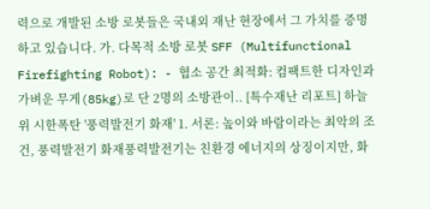력으로 개발된 소방 로봇들은 국내외 재난 현장에서 그 가치를 증명하고 있습니다. 가. 다목적 소방 로봇 SFF (Multifunctional Firefighting Robot): - 협소 공간 최적화: 컴팩트한 디자인과 가벼운 무게(85kg)로 단 2명의 소방관이.. [특수재난 리포트] 하늘 위 시한폭탄 '풍력발전기 화재' 1. 서론: 높이와 바람이라는 최악의 조건, 풍력발전기 화재풍력발전기는 친환경 에너지의 상징이지만, 화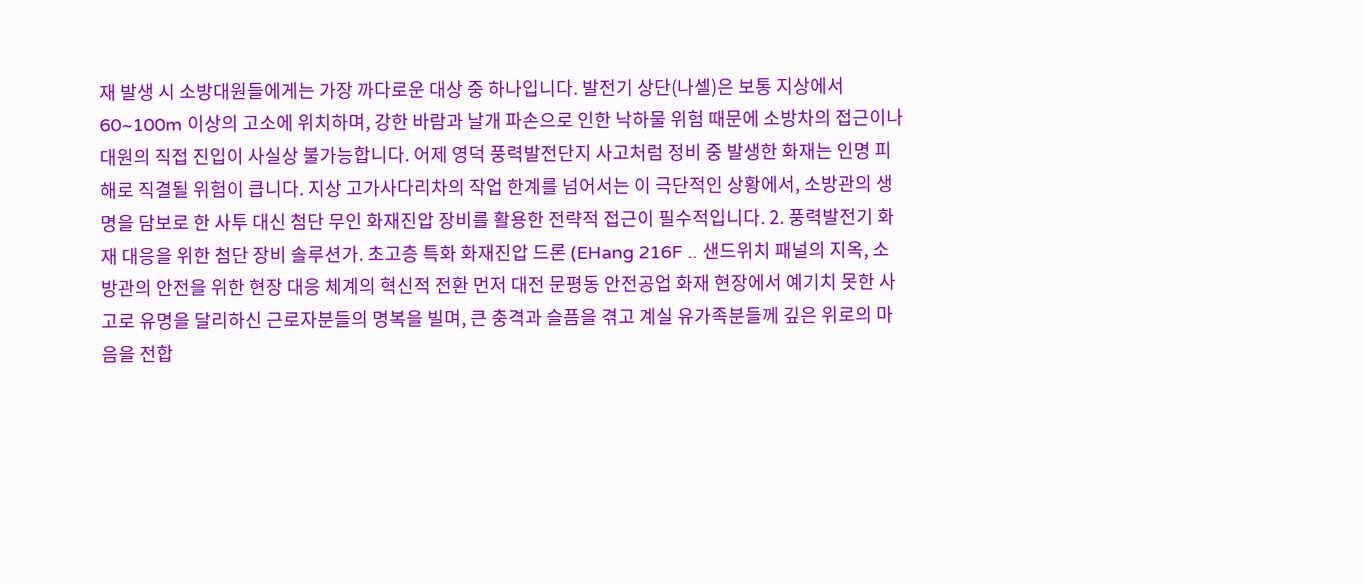재 발생 시 소방대원들에게는 가장 까다로운 대상 중 하나입니다. 발전기 상단(나셀)은 보통 지상에서 60~100m 이상의 고소에 위치하며, 강한 바람과 날개 파손으로 인한 낙하물 위험 때문에 소방차의 접근이나 대원의 직접 진입이 사실상 불가능합니다. 어제 영덕 풍력발전단지 사고처럼 정비 중 발생한 화재는 인명 피해로 직결될 위험이 큽니다. 지상 고가사다리차의 작업 한계를 넘어서는 이 극단적인 상황에서, 소방관의 생명을 담보로 한 사투 대신 첨단 무인 화재진압 장비를 활용한 전략적 접근이 필수적입니다. 2. 풍력발전기 화재 대응을 위한 첨단 장비 솔루션가. 초고층 특화 화재진압 드론 (EHang 216F .. 샌드위치 패널의 지옥, 소방관의 안전을 위한 현장 대응 체계의 혁신적 전환 먼저 대전 문평동 안전공업 화재 현장에서 예기치 못한 사고로 유명을 달리하신 근로자분들의 명복을 빌며, 큰 충격과 슬픔을 겪고 계실 유가족분들께 깊은 위로의 마음을 전합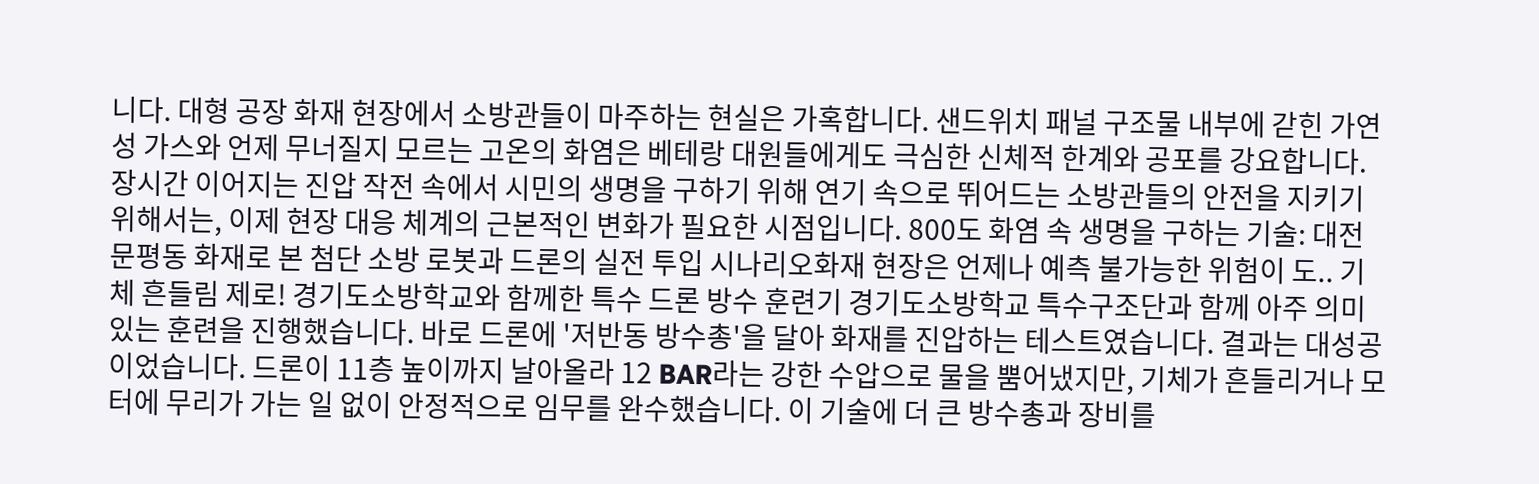니다. 대형 공장 화재 현장에서 소방관들이 마주하는 현실은 가혹합니다. 샌드위치 패널 구조물 내부에 갇힌 가연성 가스와 언제 무너질지 모르는 고온의 화염은 베테랑 대원들에게도 극심한 신체적 한계와 공포를 강요합니다. 장시간 이어지는 진압 작전 속에서 시민의 생명을 구하기 위해 연기 속으로 뛰어드는 소방관들의 안전을 지키기 위해서는, 이제 현장 대응 체계의 근본적인 변화가 필요한 시점입니다. 800도 화염 속 생명을 구하는 기술: 대전 문평동 화재로 본 첨단 소방 로봇과 드론의 실전 투입 시나리오화재 현장은 언제나 예측 불가능한 위험이 도.. 기체 흔들림 제로! 경기도소방학교와 함께한 특수 드론 방수 훈련기 경기도소방학교 특수구조단과 함께 아주 의미 있는 훈련을 진행했습니다. 바로 드론에 '저반동 방수총'을 달아 화재를 진압하는 테스트였습니다. 결과는 대성공이었습니다. 드론이 11층 높이까지 날아올라 12 BAR라는 강한 수압으로 물을 뿜어냈지만, 기체가 흔들리거나 모터에 무리가 가는 일 없이 안정적으로 임무를 완수했습니다. 이 기술에 더 큰 방수총과 장비를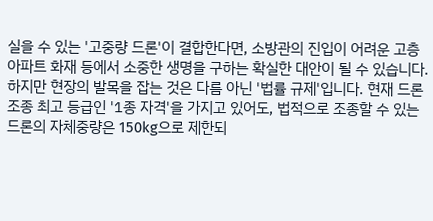실을 수 있는 '고중량 드론'이 결합한다면, 소방관의 진입이 어려운 고층 아파트 화재 등에서 소중한 생명을 구하는 확실한 대안이 될 수 있습니다. 하지만 현장의 발목을 잡는 것은 다름 아닌 '법률 규제'입니다. 현재 드론 조종 최고 등급인 '1종 자격'을 가지고 있어도, 법적으로 조종할 수 있는 드론의 자체중량은 150kg으로 제한되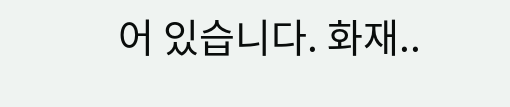어 있습니다. 화재..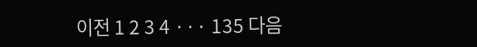이전 1 2 3 4 ··· 135 다음